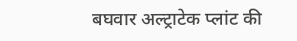बघवार अल्ट्राटेक प्लांट की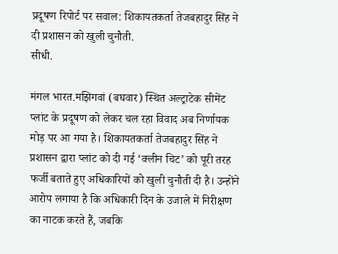प्रदूषण रिपोर्ट पर सवाल: शिकायतकर्ता तेजबहादुर सिंह ने दी प्रशासन को खुली चुनौती.
सीधी.

मंगल भारत.मझिगवां (बघवार) स्थित अल्ट्राटेक सीमेंट प्लांट के प्रदूषण को लेकर चल रहा विवाद अब निर्णायक मोड़ पर आ गया है। शिकायतकर्ता तेजबहादुर सिंह ने प्रशासन द्वारा प्लांट को दी गई ‘क्लीन चिट’ को पूरी तरह फर्जी बताते हुए अधिकारियों को खुली चुनौती दी है। उन्होंने आरोप लगाया है कि अधिकारी दिन के उजाले में निरीक्षण का नाटक करते हैं, जबकि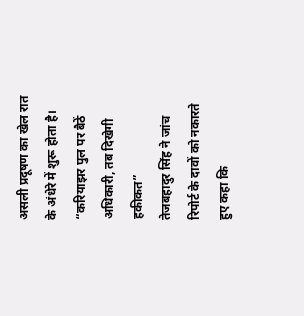असली प्रदूषण का खेल रात के अंधेरे में शुरू होता है।
“करियाझर पुल पर बैठें अधिकारी, तब दिखेगी हकीकत”
तेजबहादुर सिंह ने जांच रिपोर्ट के दावों को नकारते हुए कहा कि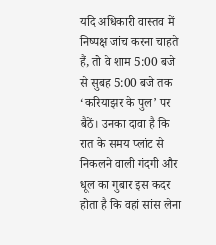यदि अधिकारी वास्तव में निष्पक्ष जांच करना चाहते हैं, तो वे शाम 5:00 बजे से सुबह 5:00 बजे तक ‘करियाझर के पुल’ पर बैठें। उनका दावा है कि रात के समय प्लांट से निकलने वाली गंदगी और धूल का गुबार इस कदर होता है कि वहां सांस लेना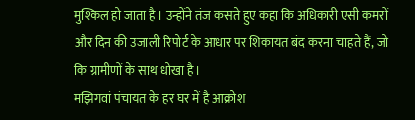मुश्किल हो जाता है। उन्होंने तंज कसते हुए कहा कि अधिकारी एसी कमरों और दिन की उजाली रिपोर्ट के आधार पर शिकायत बंद करना चाहते हैं, जो कि ग्रामीणों के साथ धोखा है।
मझिगवां पंचायत के हर घर में है आक्रोश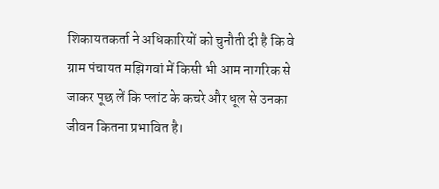शिकायतकर्ता ने अधिकारियों को चुनौती दी है कि वे ग्राम पंचायत मझिगवां में किसी भी आम नागरिक से जाकर पूछ लें कि प्लांट के कचरे और धूल से उनका जीवन कितना प्रभावित है।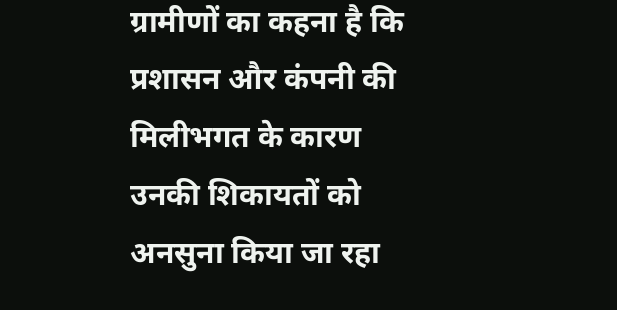ग्रामीणों का कहना है कि प्रशासन और कंपनी की मिलीभगत के कारण उनकी शिकायतों को अनसुना किया जा रहा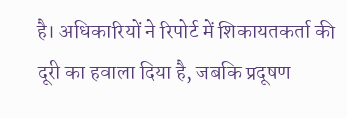है। अधिकारियों ने रिपोर्ट में शिकायतकर्ता की दूरी का हवाला दिया है, जबकि प्रदूषण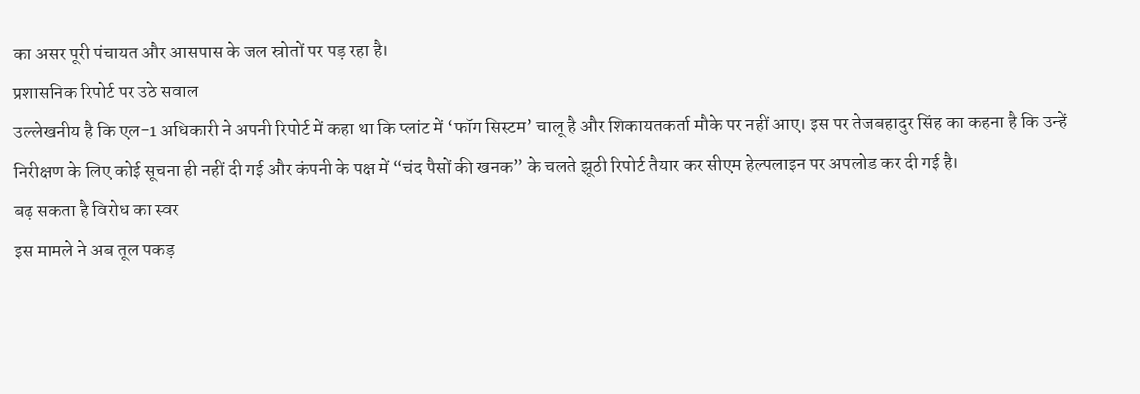का असर पूरी पंचायत और आसपास के जल स्रोतों पर पड़ रहा है।
प्रशासनिक रिपोर्ट पर उठे सवाल
उल्लेखनीय है कि एल-1 अधिकारी ने अपनी रिपोर्ट में कहा था कि प्लांट में ‘फॉग सिस्टम’ चालू है और शिकायतकर्ता मौके पर नहीं आए। इस पर तेजबहादुर सिंह का कहना है कि उन्हें निरीक्षण के लिए कोई सूचना ही नहीं दी गई और कंपनी के पक्ष में “चंद पैसों की खनक” के चलते झूठी रिपोर्ट तैयार कर सीएम हेल्पलाइन पर अपलोड कर दी गई है।
बढ़ सकता है विरोध का स्वर
इस मामले ने अब तूल पकड़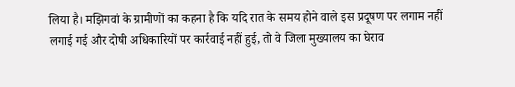लिया है। मझिगवां के ग्रामीणों का कहना है कि यदि रात के समय होने वाले इस प्रदूषण पर लगाम नहीं लगाई गई और दोषी अधिकारियों पर कार्रवाई नहीं हुई, तो वे जिला मुख्यालय का घेराव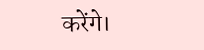करेंगे।